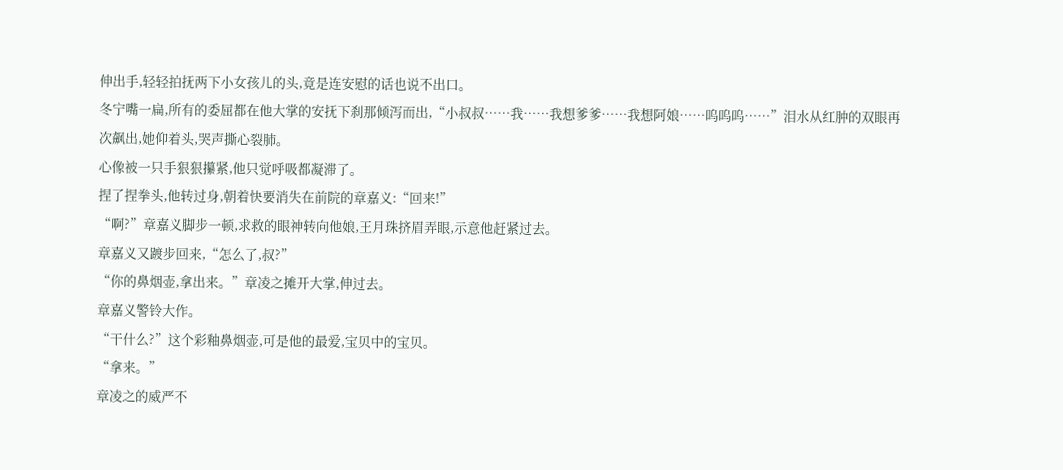伸出手,轻轻拍抚两下小女孩儿的头,竟是连安慰的话也说不出口。
冬宁嘴一扁,所有的委屈都在他大掌的安抚下刹那倾泻而出,“小叔叔……我……我想爹爹……我想阿娘……呜呜呜……”泪水从红肿的双眼再次飙出,她仰着头,哭声撕心裂肺。
心像被一只手狠狠攥紧,他只觉呼吸都凝滞了。
捏了捏拳头,他转过身,朝着快要消失在前院的章嘉义:“回来!”
“啊?”章嘉义脚步一顿,求救的眼神转向他娘,王月珠挤眉弄眼,示意他赶紧过去。
章嘉义又踱步回来,“怎么了,叔?”
“你的鼻烟壶,拿出来。”章凌之摊开大掌,伸过去。
章嘉义警铃大作。
“干什么?”这个彩釉鼻烟壶,可是他的最爱,宝贝中的宝贝。
“拿来。”
章凌之的威严不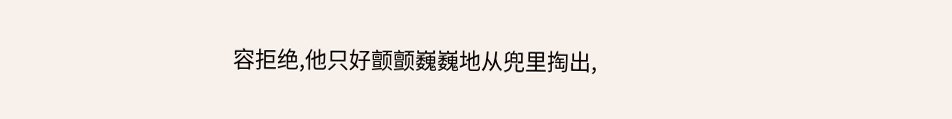容拒绝,他只好颤颤巍巍地从兜里掏出,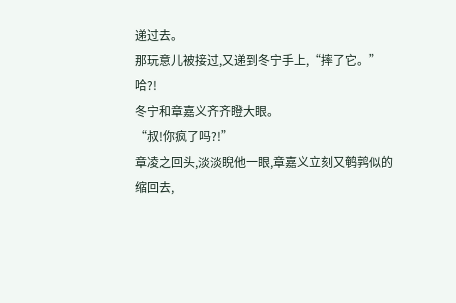递过去。
那玩意儿被接过,又递到冬宁手上,“摔了它。”
哈?!
冬宁和章嘉义齐齐瞪大眼。
“叔!你疯了吗?!”
章凌之回头,淡淡睨他一眼,章嘉义立刻又鹌鹑似的缩回去,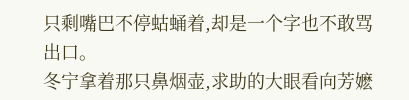只剩嘴巴不停蛄蛹着,却是一个字也不敢骂出口。
冬宁拿着那只鼻烟壶,求助的大眼看向芳嬷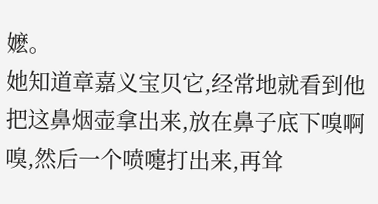嬷。
她知道章嘉义宝贝它,经常地就看到他把这鼻烟壶拿出来,放在鼻子底下嗅啊嗅,然后一个喷嚏打出来,再耸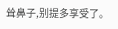耸鼻子,别提多享受了。